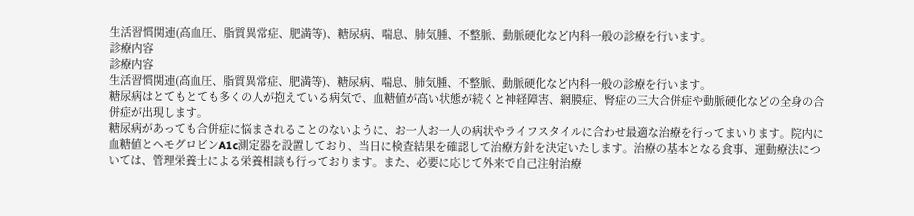生活習慣関連(高血圧、脂質異常症、肥満等)、糖尿病、喘息、肺気腫、不整脈、動脈硬化など内科一般の診療を行います。
診療内容
診療内容
生活習慣関連(高血圧、脂質異常症、肥満等)、糖尿病、喘息、肺気腫、不整脈、動脈硬化など内科一般の診療を行います。
糖尿病はとてもとても多くの人が抱えている病気で、血糖値が高い状態が続くと神経障害、網膜症、腎症の三大合併症や動脈硬化などの全身の合併症が出現します。
糖尿病があっても合併症に悩まされることのないように、お一人お一人の病状やライフスタイルに合わせ最適な治療を行ってまいります。院内に血糖値とヘモグロビンA1c測定器を設置しており、当日に検査結果を確認して治療方針を決定いたします。治療の基本となる食事、運動療法については、管理栄養士による栄養相談も行っております。また、必要に応じて外来で自己注射治療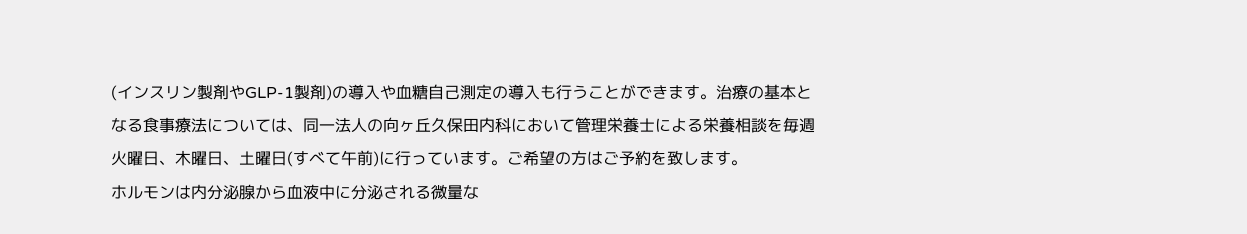(インスリン製剤やGLP-1製剤)の導入や血糖自己測定の導入も行うことができます。治療の基本となる食事療法については、同一法人の向ヶ丘久保田内科において管理栄養士による栄養相談を毎週火曜日、木曜日、土曜日(すべて午前)に行っています。ご希望の方はご予約を致します。
ホルモンは内分泌腺から血液中に分泌される微量な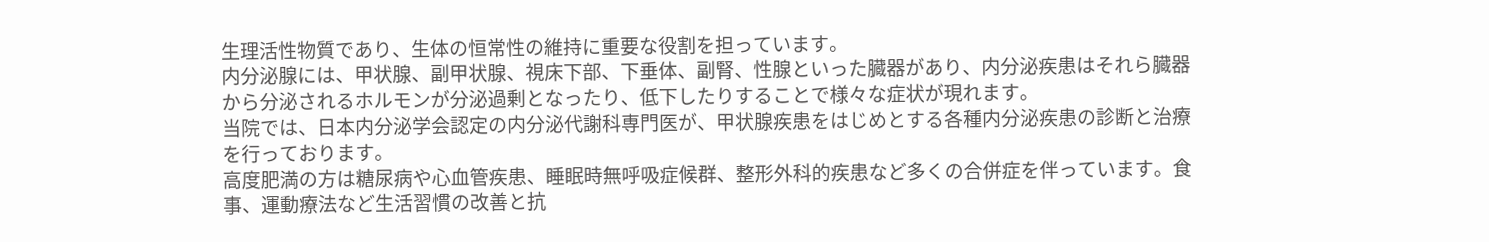生理活性物質であり、生体の恒常性の維持に重要な役割を担っています。
内分泌腺には、甲状腺、副甲状腺、視床下部、下垂体、副腎、性腺といった臓器があり、内分泌疾患はそれら臓器から分泌されるホルモンが分泌過剰となったり、低下したりすることで様々な症状が現れます。
当院では、日本内分泌学会認定の内分泌代謝科専門医が、甲状腺疾患をはじめとする各種内分泌疾患の診断と治療を行っております。
高度肥満の方は糖尿病や心血管疾患、睡眠時無呼吸症候群、整形外科的疾患など多くの合併症を伴っています。食事、運動療法など生活習慣の改善と抗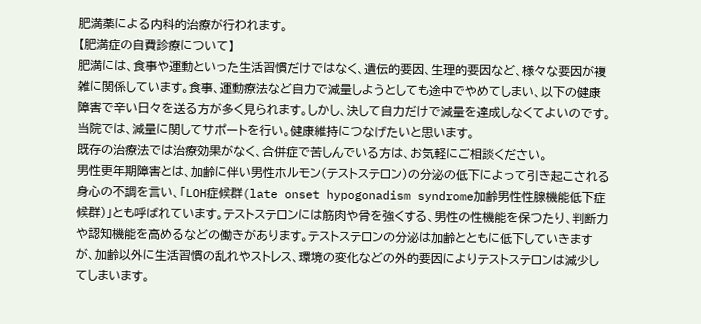肥満薬による内科的治療が行われます。
【肥満症の自費診療について】
肥満には、食事や運動といった生活習慣だけではなく、遺伝的要因、生理的要因など、様々な要因が複雑に関係しています。食事、運動療法など自力で減量しようとしても途中でやめてしまい、以下の健康障害で辛い日々を送る方が多く見られます。しかし、決して自力だけで減量を達成しなくてよいのです。当院では、減量に関してサポートを行い。健康維持につなげたいと思います。
既存の治療法では治療効果がなく、合併症で苦しんでいる方は、お気軽にご相談ください。
男性更年期障害とは、加齢に伴い男性ホルモン(テストステロン)の分泌の低下によって引き起こされる身心の不調を言い、「LOH症候群(late onset hypogonadism syndrome加齢男性性腺機能低下症候群)」とも呼ばれています。テストステロンには筋肉や骨を強くする、男性の性機能を保つたり、判断力や認知機能を高めるなどの働きがあります。テストステロンの分泌は加齢とともに低下していきますが、加齢以外に生活習慣の乱れやストレス、環境の変化などの外的要因によりテストステロンは減少してしまいます。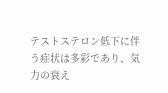テストステロン低下に伴う症状は多彩であり、気力の衰え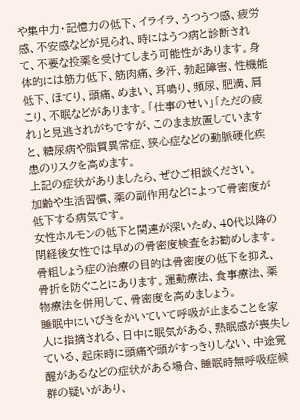や集中力・記憶力の低下、イライラ、うつうつ感、疲労感、不安感などが見られ、時にはうつ病と診断されて、不要な投薬を受けてしまう可能性があります。身体的には筋力低下、筋肉痛、多汗、勃起障害、性機能低下、ほてり、頭痛、めまい、耳鳴り、頻尿、肥満、肩こり、不眠などがあります。「仕事のせい」「ただの疲れ」と見逃されがちですが、このまま放置していますと、糖尿病や脂質異常症、狭心症などの動脈硬化疾患のリスクを高めます。
上記の症状がありましたら、ぜひご相談ください。
加齢や生活習慣、薬の副作用などによって骨密度が低下する病気です。
女性ホルモンの低下と関連が深いため、40代以降の閉経後女性では早めの骨密度検査をお勧めします。
骨粗しょう症の治療の目的は骨密度の低下を抑え、骨折を防ぐことにあります。運動療法、食事療法、薬物療法を併用して、骨密度を高めましょう。
睡眠中にいびきをかいていて呼吸が止まることを家人に指摘される、日中に眠気がある、熟眠感が喪失している、起床時に頭痛や頭がすっきりしない、中途覚醒があるなどの症状がある場合、睡眠時無呼吸症候群の疑いがあり、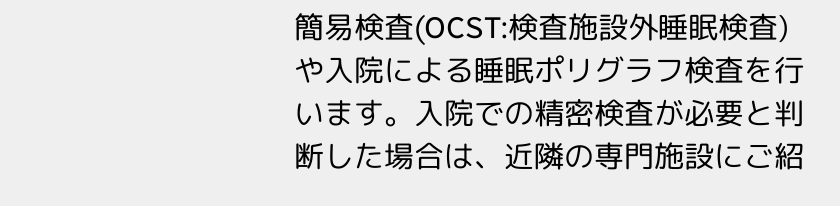簡易検査(OCST:検査施設外睡眠検査)や入院による睡眠ポリグラフ検査を行います。入院での精密検査が必要と判断した場合は、近隣の専門施設にご紹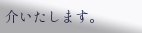介いたします。